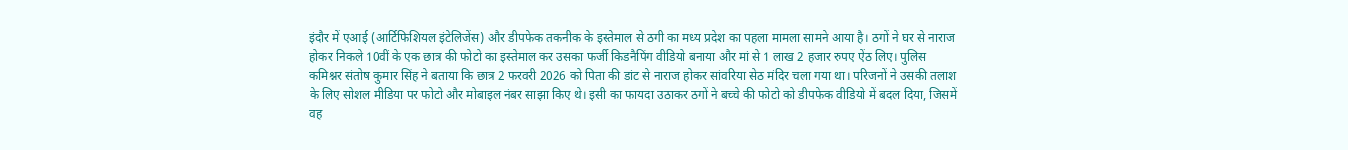इंदौर में एआई (आर्टिफिशियल इंटेलिजेंस) और डीपफेक तकनीक के इस्तेमाल से ठगी का मध्य प्रदेश का पहला मामला सामने आया है। ठगों ने घर से नाराज होकर निकले 10वीं के एक छात्र की फोटो का इस्तेमाल कर उसका फर्जी किडनैपिंग वीडियो बनाया और मां से 1 लाख 2 हजार रुपए ऐंठ लिए। पुलिस कमिश्नर संतोष कुमार सिंह ने बताया कि छात्र 2 फरवरी 2026 को पिता की डांट से नाराज होकर सांवरिया सेठ मंदिर चला गया था। परिजनों ने उसकी तलाश के लिए सोशल मीडिया पर फोटो और मोबाइल नंबर साझा किए थे। इसी का फायदा उठाकर ठगों ने बच्चे की फोटो को डीपफेक वीडियो में बदल दिया, जिसमें वह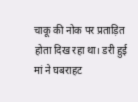चाकू की नोक पर प्रताड़ित होता दिख रहा था। डरी हुई मां ने घबराहट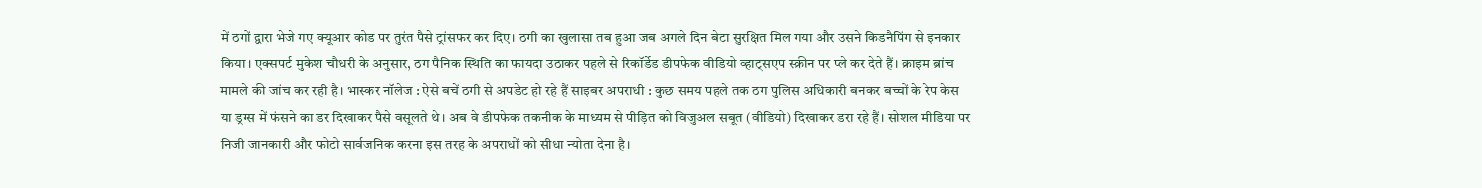में ठगों द्वारा भेजे गए क्यूआर कोड पर तुरंत पैसे ट्रांसफर कर दिए। ठगी का खुलासा तब हुआ जब अगले दिन बेटा सुरक्षित मिल गया और उसने किडनैपिंग से इनकार किया। एक्सपर्ट मुकेश चौधरी के अनुसार, ठग पैनिक स्थिति का फायदा उठाकर पहले से रिकॉर्डेड डीपफेक वीडियो व्हाट्सएप स्क्रीन पर प्ले कर देते हैं। क्राइम ब्रांच मामले की जांच कर रही है। भास्कर नॉलेज : ऐसे बचें ठगी से अपडेट हो रहे हैं साइबर अपराधी : कुछ समय पहले तक ठग पुलिस अधिकारी बनकर बच्चों के रेप केस या ड्रग्स में फंसने का डर दिखाकर पैसे वसूलते थे। अब वे डीपफेक तकनीक के माध्यम से पीड़ित को विजुअल सबूत (वीडियो) दिखाकर डरा रहे हैं। सोशल मीडिया पर निजी जानकारी और फोटो सार्वजनिक करना इस तरह के अपराधों को सीधा न्योता देना है।